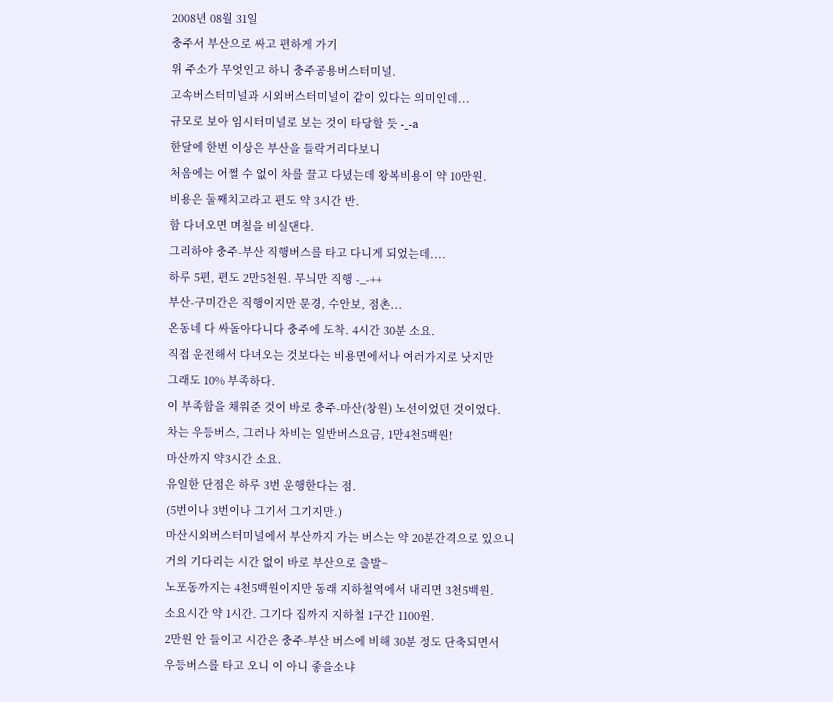2008년 08월 31일
충주서 부산으로 싸고 편하게 가기
위 주소가 무엇인고 하니 충주공용버스터미널.
고속버스터미널과 시외버스터미널이 같이 있다는 의미인데...
규모로 보아 임시터미널로 보는 것이 타당할 듯 -_-a
한달에 한번 이상은 부산을 들락거리다보니
처음에는 어쩔 수 없이 차를 끌고 다녔는데 왕복비용이 약 10만원.
비용은 둘째치고라고 편도 약 3시간 반.
함 다녀오면 며칠을 비실댄다.
그리하야 충주-부산 직행버스를 타고 다니게 되었는데....
하루 5편, 편도 2만5천원. 무늬만 직행 -_-++
부산-구미간은 직행이지만 문경, 수안보, 점촌...
온동네 다 싸돌아다니다 충주에 도착. 4시간 30분 소요.
직접 운전해서 다녀오는 것보다는 비용면에서나 여러가지로 낫지만
그래도 10% 부족하다.
이 부족함을 채워준 것이 바로 충주-마산(창원) 노선이었던 것이었다.
차는 우등버스, 그러나 차비는 일반버스요금, 1만4천5백원!
마산까지 약3시간 소요.
유일한 단점은 하루 3번 운행한다는 점.
(5번이나 3번이나 그기서 그기지만.)
마산시외버스터미널에서 부산까지 가는 버스는 약 20분간격으로 있으니
거의 기다리는 시간 없이 바로 부산으로 출발~
노포동까지는 4천5백원이지만 동래 지하철역에서 내리면 3천5백원.
소요시간 약 1시간. 그기다 집까지 지하철 1구간 1100원.
2만원 안 들이고 시간은 충주-부산 버스에 비해 30분 정도 단축되면서
우등버스를 타고 오니 이 아니 좋을소냐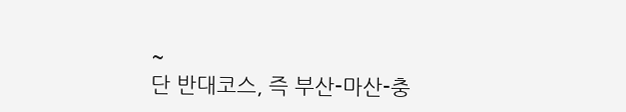~
단 반대코스, 즉 부산-마산-충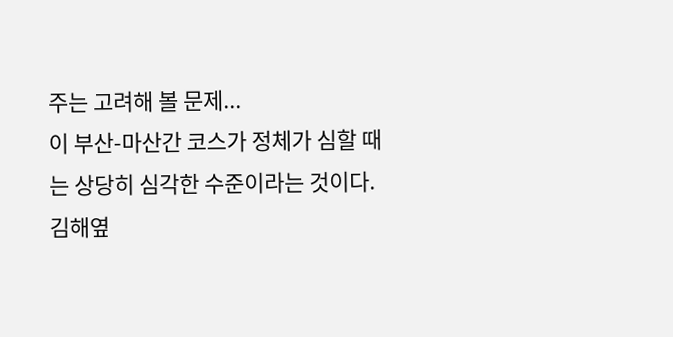주는 고려해 볼 문제...
이 부산-마산간 코스가 정체가 심할 때는 상당히 심각한 수준이라는 것이다.
김해옆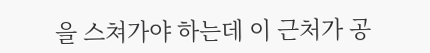을 스쳐가야 하는데 이 근처가 공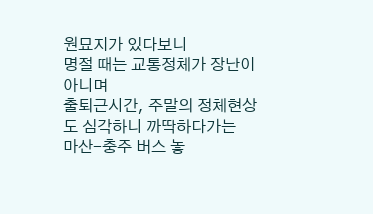원묘지가 있다보니
명절 때는 교통정체가 장난이 아니며
출퇴근시간, 주말의 정체현상도 심각하니 까딱하다가는
마산-충주 버스 놓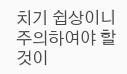치기 쉽상이니 주의하여야 할 것이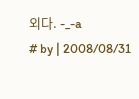외다. -_-a
# by | 2008/08/31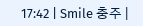17:42 | Smile 충주 |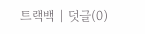트랙백 | 덧글(0)